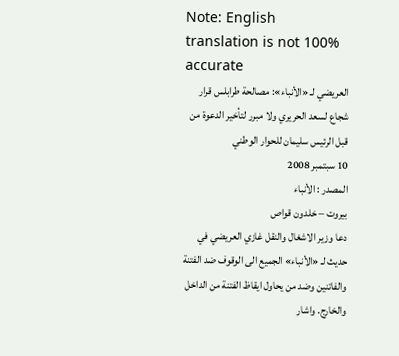Note: English translation is not 100% accurate
العريضي لـ «الأنباء»: مصالحة طرابلس قرار شجاع لسعد الحريري ولا مبرر لتأخير الدعوة من قبل الرئيس سليمان للحوار الوطني
10 سبتمبر 2008
المصدر : الأنباء
بيروت – خلدون قواص
دعا وزير الاشغال والنقل غازي العريضي في حديث لـ «الأنباء» الجميع الى الوقوف ضد الفتنة والفاتنين وضد من يحاول ايقاظ الفتنة من الداخل والخارج. واشار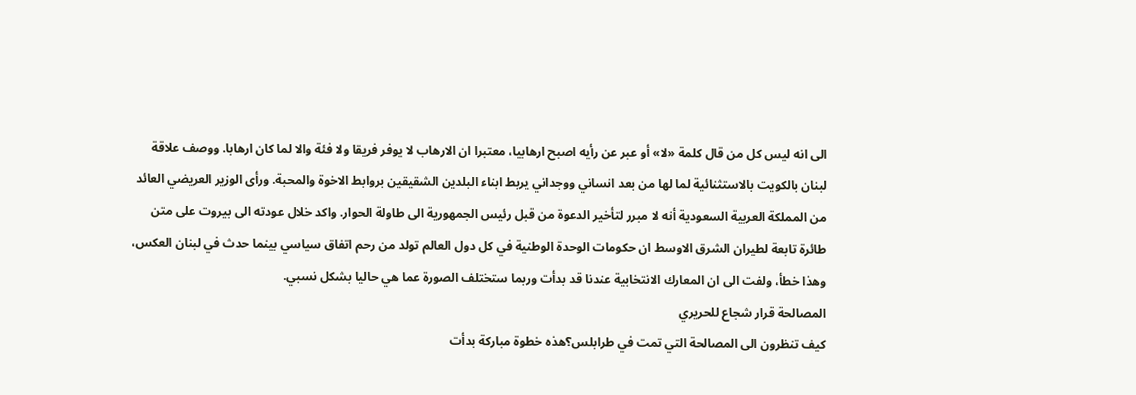الى انه ليس كل من قال كلمة «لا» أو عبر عن رأيه اصبح ارهابيا، معتبرا ان الارهاب لا يوفر فريقا ولا فئة والا لما كان ارهابا. ووصف علاقة لبنان بالكويت بالاستثنائية لما لها من بعد انساني ووجداني يربط ابناء البلدين الشقيقين بروابط الاخوة والمحبة. ورأى الوزير العريضي العائد من المملكة العربية السعودية أنه لا مبرر لتأخير الدعوة من قبل رئيس الجمهورية الى طاولة الحوار. واكد خلال عودته الى بيروت على متن طائرة تابعة لطيران الشرق الاوسط ان حكومات الوحدة الوطنية في كل دول العالم تولد من رحم اتفاق سياسي بينما حدث في لبنان العكس، وهذا خطأ، ولفت الى ان المعارك الانتخابية عندنا قد بدأت وربما ستختلف الصورة عما هي حاليا بشكل نسبي.
المصالحة قرار شجاع للحريري
كيف تنظرون الى المصالحة التي تمت في طرابلس؟هذه خطوة مباركة بدأت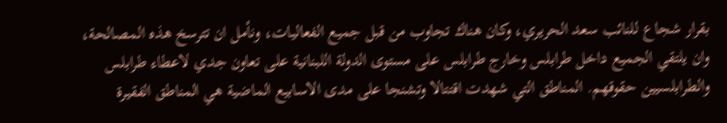بقرار شجاع للنائب سعد الحريري، وكان هناك تجاوب من قبل جميع الفعاليات، ونأمل ان تترسخ هذه المصالحة، وان يلتقي الجميع داخل طرابلس وخارج طرابلس على مستوى الدولة اللبنانية على تعاون جدي لاعطاء طرابلس والطرابلسيين حقوقهم. المناطق التي شهدت اقتتالا وتشنجا على مدى الاسابيع الماضية هي المناطق الفقيرة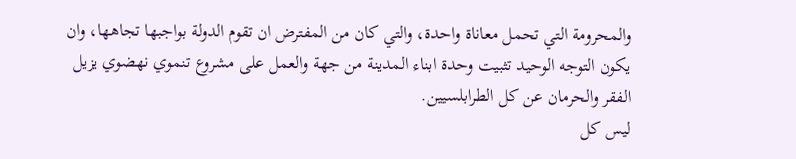والمحرومة التي تحمل معاناة واحدة، والتي كان من المفترض ان تقوم الدولة بواجبها تجاهها، وان يكون التوجه الوحيد تثبيت وحدة ابناء المدينة من جهة والعمل على مشروع تنموي نهضوي يزيل الفقر والحرمان عن كل الطرابلسيين.
ليس كل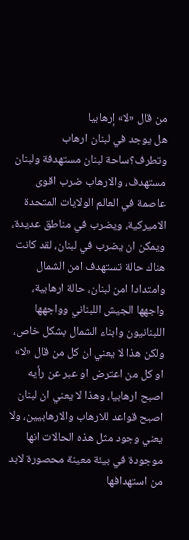من قال «لا» إرهابيا
هل يوجد في لبنان ارهاب وتطرف؟ساحة لبنان مستهدفة ولبنان مستهدف، والارهاب ضرب اقوى عاصمة في العالم الولايات المتحدة الاميركية، ويضرب في مناطق عديدة، ويمكن ان يضرب في لبنان، لقد كانت هناك حالة تستهدف امن الشمال وامتدادا امن لبنان، حالة ارهابية، واجهها الجيش اللبناني وواجهها اللبنانيون وابناء الشمال بشكل خاص، ولكن هذا لا يعني ان كل من قال «لا» او كل من اعترض او عبر عن رأيه اصبح ارهابيا، وهذا لا يعني ان لبنان اصبح قواعد للارهاب والارهابيين، ولا يعني وجود مثل هذه الحالات انها موجودة في بيئة معينة محصورة لابد من استهدافها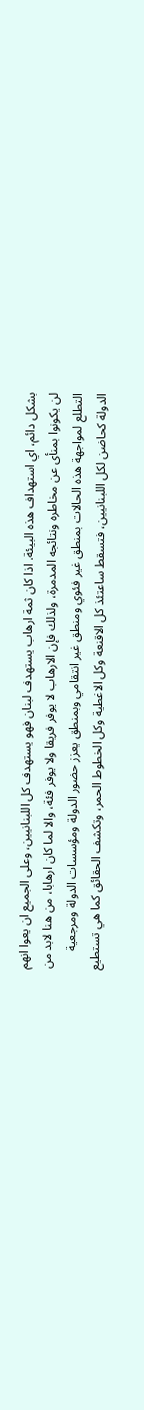بشكل دائم، اي استهداف هذه البيئة. اذا كان ثمة ارهاب يستهدف لبنان فهو يستهدف كل اللبنانيين، وعلى الجميع ان يعوا انهم لن يكونوا بمنأى عن مخاطره ونتائجه المدمرة، ولذلك فإن الارهاب لا يوفر فريقا ولا يوفر فئة، والا لما كان ارهابا، من هنا لابد من التطلع لمواجهة هذه الحالات بمنطق غير فئوي ومنطق غير انتقامي وبمنطق يعزز حضور الدولة ومؤسسات الدولة ومرجعية الدولة كحاضن لكل اللبنانيين، فتسقط ساعتئذ كل الاقنعة وكل الاغطية وكل الخطوط الحمر، وتكشف الحقائق كما هي تستطيع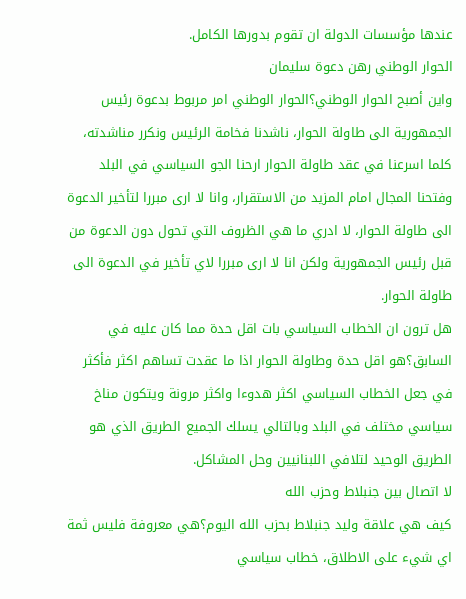عندها مؤسسات الدولة ان تقوم بدورها الكامل.
الحوار الوطني رهن دعوة سليمان
واين أصبح الحوار الوطني؟الحوار الوطني امر مربوط بدعوة رئيس الجمهورية الى طاولة الحوار، ناشدنا فخامة الرئيس ونكرر مناشدته، كلما اسرعنا في عقد طاولة الحوار ارحنا الجو السياسي في البلد وفتحنا المجال امام المزيد من الاستقرار، وانا لا ارى مبررا لتأخير الدعوة الى طاولة الحوار، لا ادري ما هي الظروف التي تحول دون الدعوة من قبل رئيس الجمهورية ولكن انا لا ارى مبررا لاي تأخير في الدعوة الى طاولة الحوار.
هل ترون ان الخطاب السياسي بات اقل حدة مما كان عليه في السابق؟هو اقل حدة وطاولة الحوار اذا ما عقدت تساهم اكثر فأكثر في جعل الخطاب السياسي اكثر هدوءا واكثر مرونة ويتكون مناخ سياسي مختلف في البلد وبالتالي يسلك الجميع الطريق الذي هو الطريق الوحيد لتلافي اللبنانيين وحل المشاكل.
لا اتصال بين جنبلاط وحزب الله
كيف هي علاقة وليد جنبلاط بحزب الله اليوم؟هي معروفة فليس ثمة اي شيء على الاطلاق، خطاب سياسي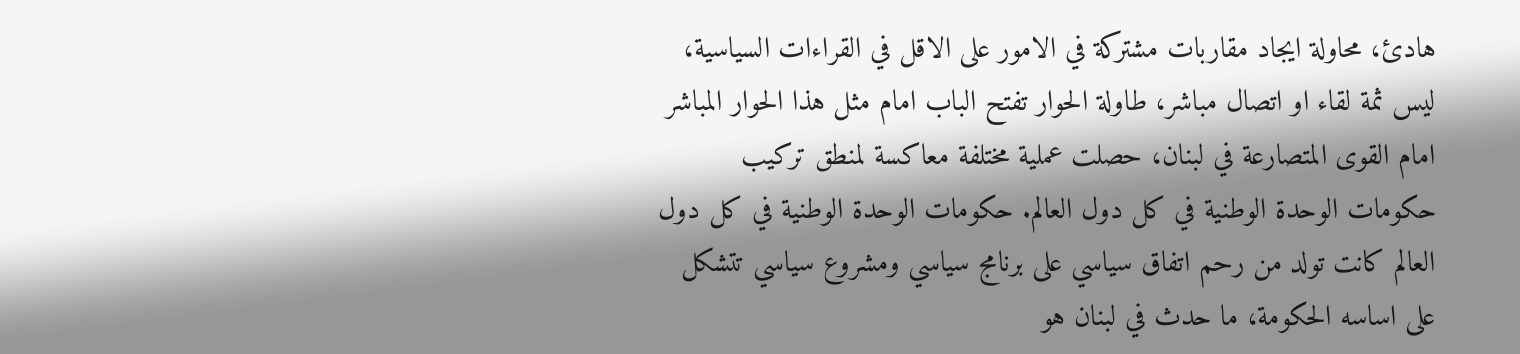هادئ، محاولة ايجاد مقاربات مشتركة في الامور على الاقل في القراءات السياسية، ليس ثمة لقاء او اتصال مباشر، طاولة الحوار تفتح الباب امام مثل هذا الحوار المباشر امام القوى المتصارعة في لبنان، حصلت عملية مختلفة معاكسة لمنطق تركيب حكومات الوحدة الوطنية في كل دول العالم. حكومات الوحدة الوطنية في كل دول العالم كانت تولد من رحم اتفاق سياسي على برنامج سياسي ومشروع سياسي تتشكل على اساسه الحكومة، ما حدث في لبنان هو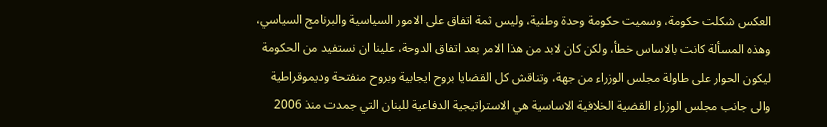العكس شكلت حكومة، وسميت حكومة وحدة وطنية، وليس ثمة اتفاق على الامور السياسية والبرنامج السياسي، وهذه المسألة كانت بالاساس خطأ، ولكن كان لابد من هذا الامر بعد اتفاق الدوحة، علينا ان نستفيد من الحكومة ليكون الحوار على طاولة مجلس الوزراء من جهة، وتناقش كل القضايا بروح ايجابية وبروح منفتحة وديموقراطية والى جانب مجلس الوزراء القضية الخلافية الاساسية هي الاستراتيجية الدفاعية للبنان التي جمدت منذ 2006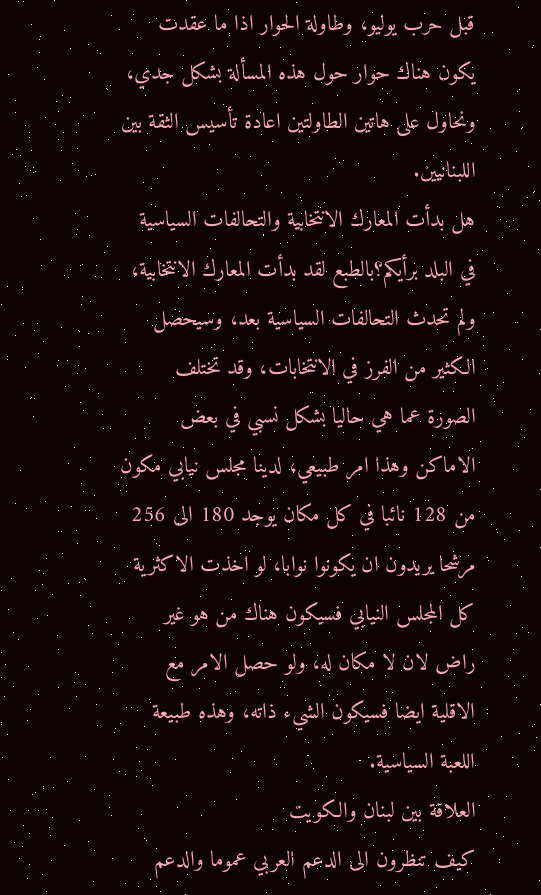قبل حرب يوليو، وطاولة الحوار اذا ما عقدت يكون هناك حوار حول هذه المسألة بشكل جدي، ونحاول على هاتين الطاولتين اعادة تأسيس الثقة بين اللبنانيين.
هل بدأت المعارك الانتخابية والتحالفات السياسية في البلد برأيكم؟بالطبع لقد بدأت المعارك الانتخابية، ولم تحدث التحالفات السياسية بعد، وسيحصل الكثير من الفرز في الانتخابات، وقد تختلف الصورة عما هي حاليا بشكل نسبي في بعض الاماكن وهذا امر طبيعي، لدينا مجلس نيابي مكون من 128 نائبا في كل مكان يوجد 180 الى 256 مرشحا يريدون ان يكونوا نوابا، لو اخذت الاكثرية كل المجلس النيابي فسيكون هناك من هو غير راض لان لا مكان له، ولو حصل الامر مع الاقلية ايضا فسيكون الشيء ذاته، وهذه طبيعة اللعبة السياسية.
العلاقة بين لبنان والكويت
كيف تنظرون الى الدعم العربي عموما والدعم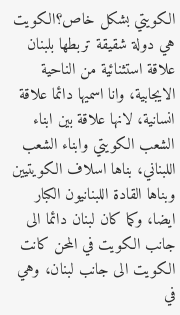الكويتي بشكل خاص؟الكويت هي دولة شقيقة تربطها بلبنان علاقة استثنائية من الناحية الايجابية، وانا اسميها دائما علاقة انسانية، لانها علاقة بين ابناء الشعب الكويتي وابناء الشعب اللبناني، بناها اسلاف الكويتيين وبناها القادة اللبنانيون الكبار ايضا، وكما كان لبنان دائما الى جانب الكويت في المحن كانت الكويت الى جانب لبنان، وهي في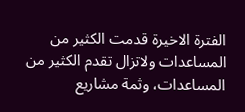الفترة الاخيرة قدمت الكثير من المساعدات ولاتزال تقدم الكثير من المساعدات، وثمة مشاريع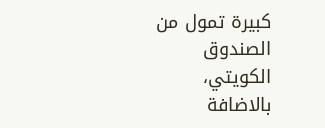كبيرة تمول من الصندوق الكويتي، بالاضافة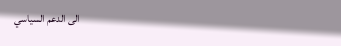الى الدعم السياسي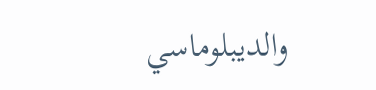والديبلوماسي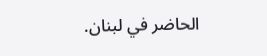الحاضر في لبنان.